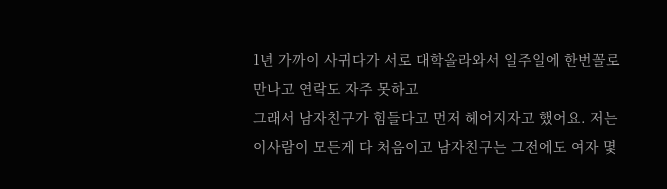1년 가까이 사귀다가 서로 대학올라와서 일주일에 한번꼴로 만나고 연락도 자주 못하고
그래서 남자친구가 힘들다고 먼저 헤어지자고 했어요. 저는 이사람이 모든게 다 처음이고 남자친구는 그전에도 여자 몇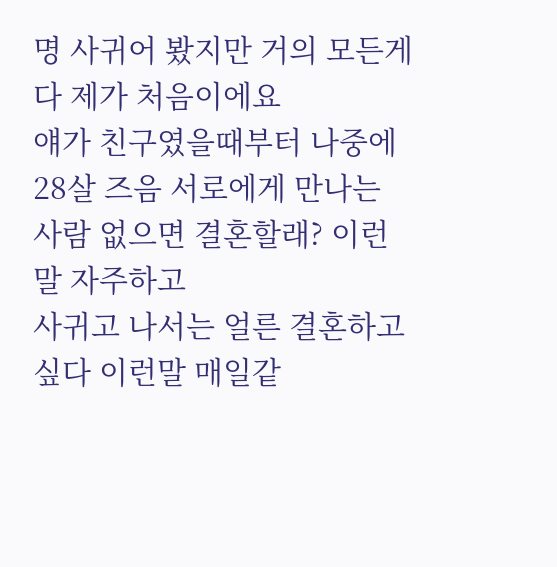명 사귀어 봤지만 거의 모든게 다 제가 처음이에요
얘가 친구였을때부터 나중에 28살 즈음 서로에게 만나는 사람 없으면 결혼할래? 이런말 자주하고
사귀고 나서는 얼른 결혼하고 싶다 이런말 매일같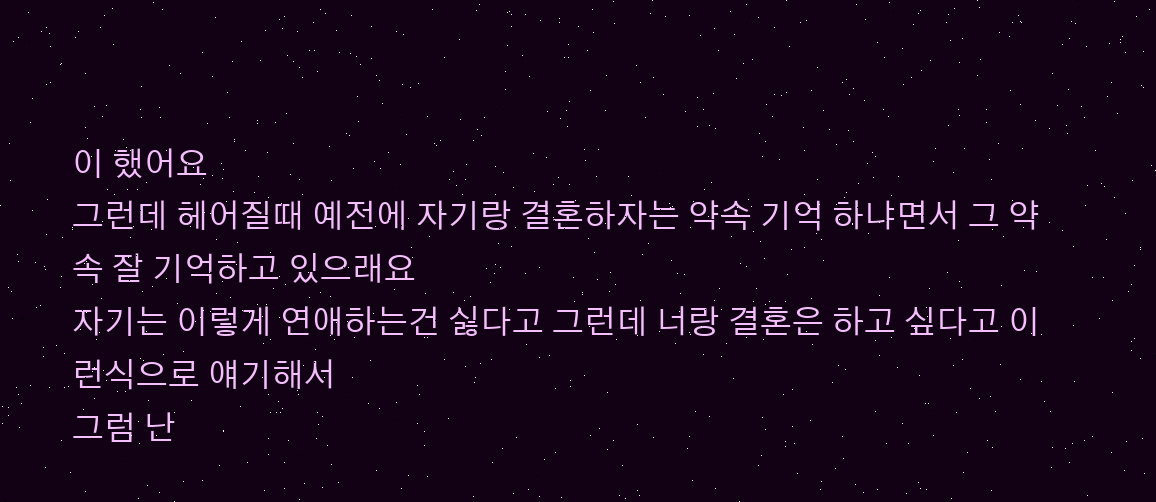이 했어요
그런데 헤어질때 예전에 자기랑 결혼하자는 약속 기억 하냐면서 그 약속 잘 기억하고 있으래요
자기는 이렇게 연애하는건 싫다고 그런데 너랑 결혼은 하고 싶다고 이런식으로 얘기해서
그럼 난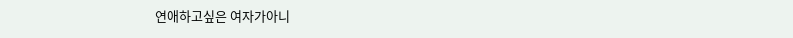연애하고싶은 여자가아니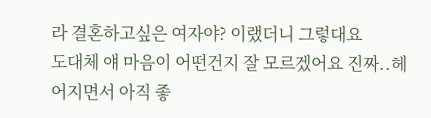라 결혼하고싶은 여자야? 이랬더니 그렇대요
도대체 얘 마음이 어떤건지 잘 모르겠어요 진짜..헤어지면서 아직 좋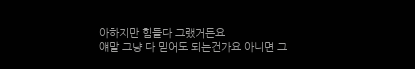아하지만 힘들다 그랬거든요
얘말 그냥 다 믿어도 되는건가요 아니면 그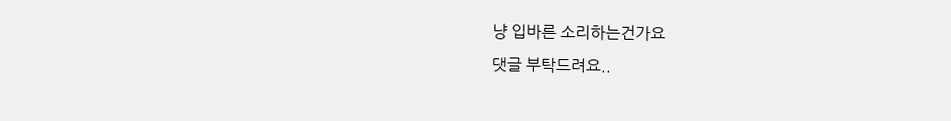냥 입바른 소리하는건가요
댓글 부탁드려요..